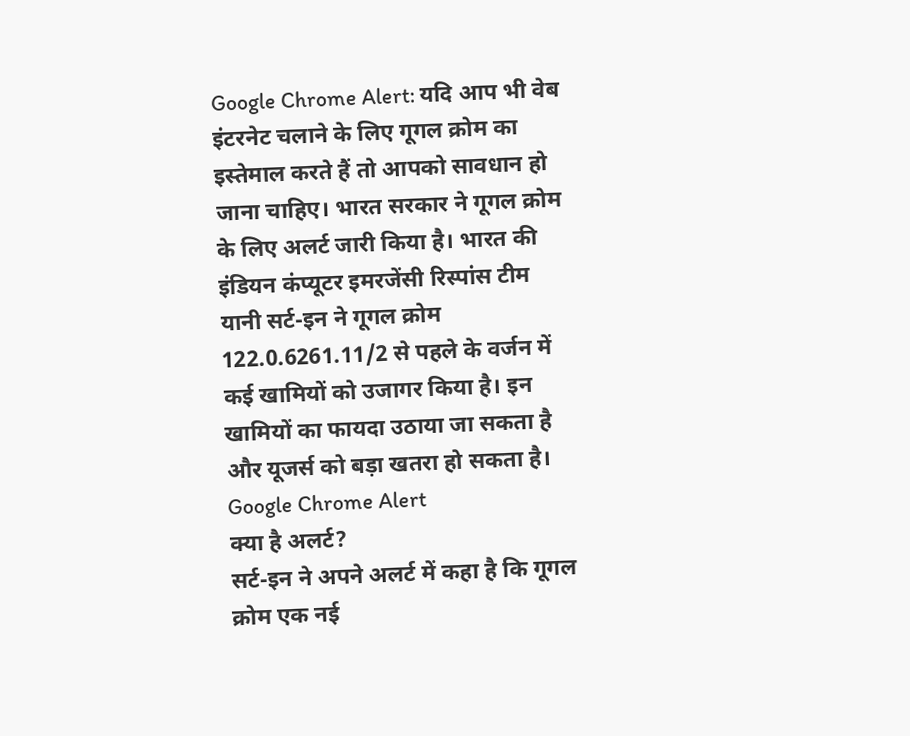Google Chrome Alert: यदि आप भी वेब इंटरनेट चलाने के लिए गूगल क्रोम का इस्तेमाल करते हैं तो आपको सावधान हो जाना चाहिए। भारत सरकार ने गूगल क्रोम के लिए अलर्ट जारी किया है। भारत की इंडियन कंप्यूटर इमरजेंसी रिस्पांस टीम यानी सर्ट-इन ने गूगल क्रोम 122.0.6261.11/2 से पहले के वर्जन में कई खामियों को उजागर किया है। इन खामियों का फायदा उठाया जा सकता है और यूजर्स को बड़ा खतरा हो सकता है।
Google Chrome Alert
क्या है अलर्ट?
सर्ट-इन ने अपने अलर्ट में कहा है कि गूगल क्रोम एक नई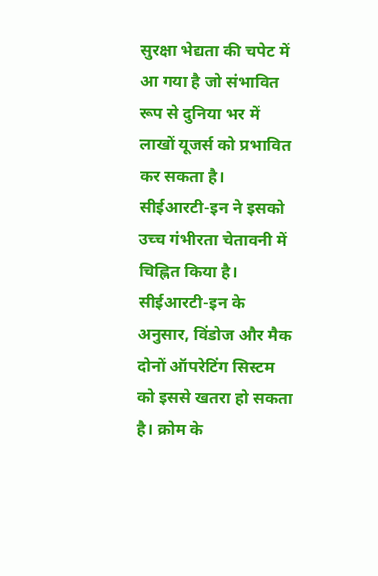सुरक्षा भेद्यता की चपेट में आ गया है जो संभावित रूप से दुनिया भर में लाखों यूजर्स को प्रभावित कर सकता है। सीईआरटी-इन ने इसको उच्च गंभीरता चेतावनी में चिह्नित किया है। सीईआरटी-इन के अनुसार, विंडोज और मैक दोनों ऑपरेटिंग सिस्टम को इससे खतरा हो सकता है। क्रोम के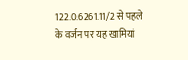122.0.6261.11/2 से पहले के वर्जन पर यह खामियां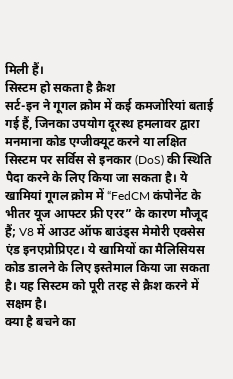मिली हैं।
सिस्टम हो सकता है क्रैश
सर्ट-इन ने गूगल क्रोम में कई कमजोरियां बताई गई हैं, जिनका उपयोग दूरस्थ हमलावर द्वारा मनमाना कोड एग्जीक्यूट करने या लक्षित सिस्टम पर सर्विस से इनकार (DoS) की स्थिति पैदा करने के लिए किया जा सकता है। ये खामियां गूगल क्रोम में “FedCM कंपोनेंट के भीतर यूज आफ्टर फ्री एरर” के कारण मौजूद हैं; V8 में आउट ऑफ बाउंड्स मेमोरी एक्सेस एंड इनएप्रोप्रिएट। ये खामियों का मैलिसियस कोड डालने के लिए इस्तेमाल किया जा सकता है। यह सिस्टम को पूरी तरह से क्रैश करने में सक्षम है।
क्या है बचने का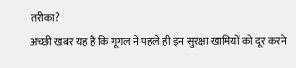तरीका?
अच्छी खबर यह है कि गूगल ने पहले ही इन सुरक्षा खामियों को दूर करने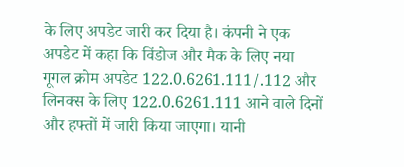के लिए अपडेट जारी कर दिया है। कंपनी ने एक अपडेट में कहा कि विंडोज और मैक के लिए नया गूगल क्रोम अपडेट 122.0.6261.111/.112 और लिनक्स के लिए 122.0.6261.111 आने वाले दिनों और हफ्तों में जारी किया जाएगा। यानी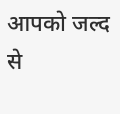आपको जल्द से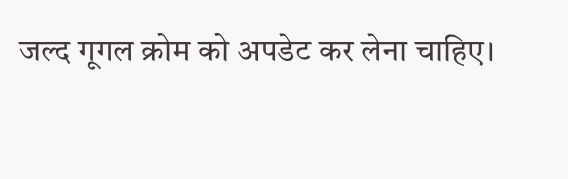जल्द गूगल क्रोम को अपडेट कर लेना चाहिए।